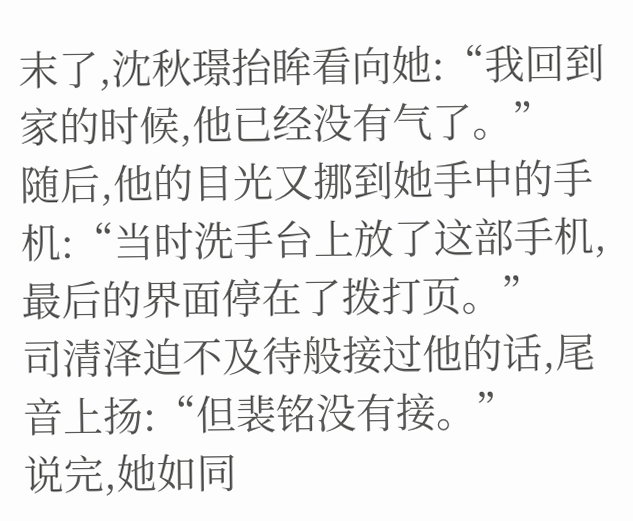末了,沈秋璟抬眸看向她:“我回到家的时候,他已经没有气了。”
随后,他的目光又挪到她手中的手机:“当时洗手台上放了这部手机,最后的界面停在了拨打页。”
司清泽迫不及待般接过他的话,尾音上扬:“但裴铭没有接。”
说完,她如同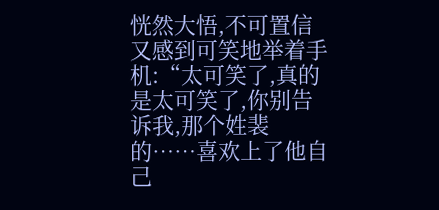恍然大悟,不可置信又感到可笑地举着手机:“太可笑了,真的是太可笑了,你别告诉我,那个姓裴的……喜欢上了他自己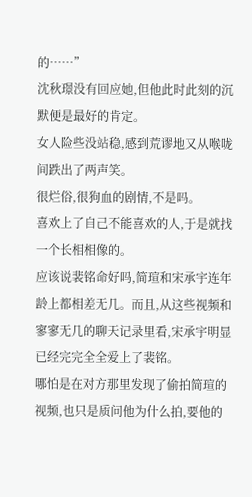的……”
沈秋璟没有回应她,但他此时此刻的沉默便是最好的肯定。
女人险些没站稳,感到荒谬地又从喉咙间跌出了两声笑。
很烂俗,很狗血的剧情,不是吗。
喜欢上了自己不能喜欢的人,于是就找一个长相相像的。
应该说裴铭命好吗,简瑄和宋承宇连年龄上都相差无几。而且,从这些视频和寥寥无几的聊天记录里看,宋承宇明显已经完完全全爱上了裴铭。
哪怕是在对方那里发现了偷拍简瑄的视频,也只是质问他为什么拍,要他的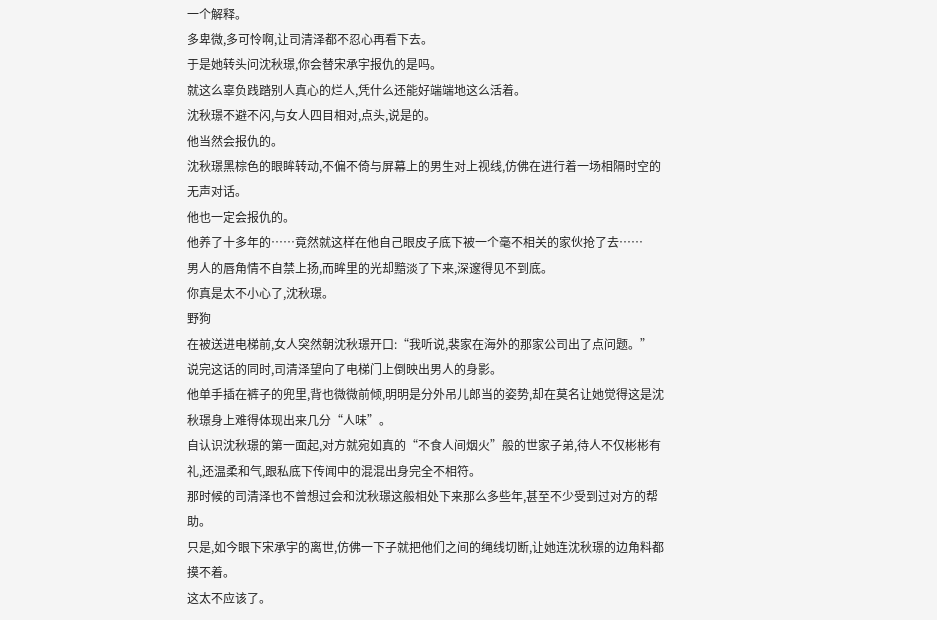一个解释。
多卑微,多可怜啊,让司清泽都不忍心再看下去。
于是她转头问沈秋璟,你会替宋承宇报仇的是吗。
就这么辜负践踏别人真心的烂人,凭什么还能好端端地这么活着。
沈秋璟不避不闪,与女人四目相对,点头,说是的。
他当然会报仇的。
沈秋璟黑棕色的眼眸转动,不偏不倚与屏幕上的男生对上视线,仿佛在进行着一场相隔时空的无声对话。
他也一定会报仇的。
他养了十多年的……竟然就这样在他自己眼皮子底下被一个毫不相关的家伙抢了去……
男人的唇角情不自禁上扬,而眸里的光却黯淡了下来,深邃得见不到底。
你真是太不小心了,沈秋璟。
野狗
在被送进电梯前,女人突然朝沈秋璟开口:“我听说,裴家在海外的那家公司出了点问题。”
说完这话的同时,司清泽望向了电梯门上倒映出男人的身影。
他单手插在裤子的兜里,背也微微前倾,明明是分外吊儿郎当的姿势,却在莫名让她觉得这是沈秋璟身上难得体现出来几分“人味”。
自认识沈秋璟的第一面起,对方就宛如真的“不食人间烟火”般的世家子弟,待人不仅彬彬有礼,还温柔和气,跟私底下传闻中的混混出身完全不相符。
那时候的司清泽也不曾想过会和沈秋璟这般相处下来那么多些年,甚至不少受到过对方的帮助。
只是,如今眼下宋承宇的离世,仿佛一下子就把他们之间的绳线切断,让她连沈秋璟的边角料都摸不着。
这太不应该了。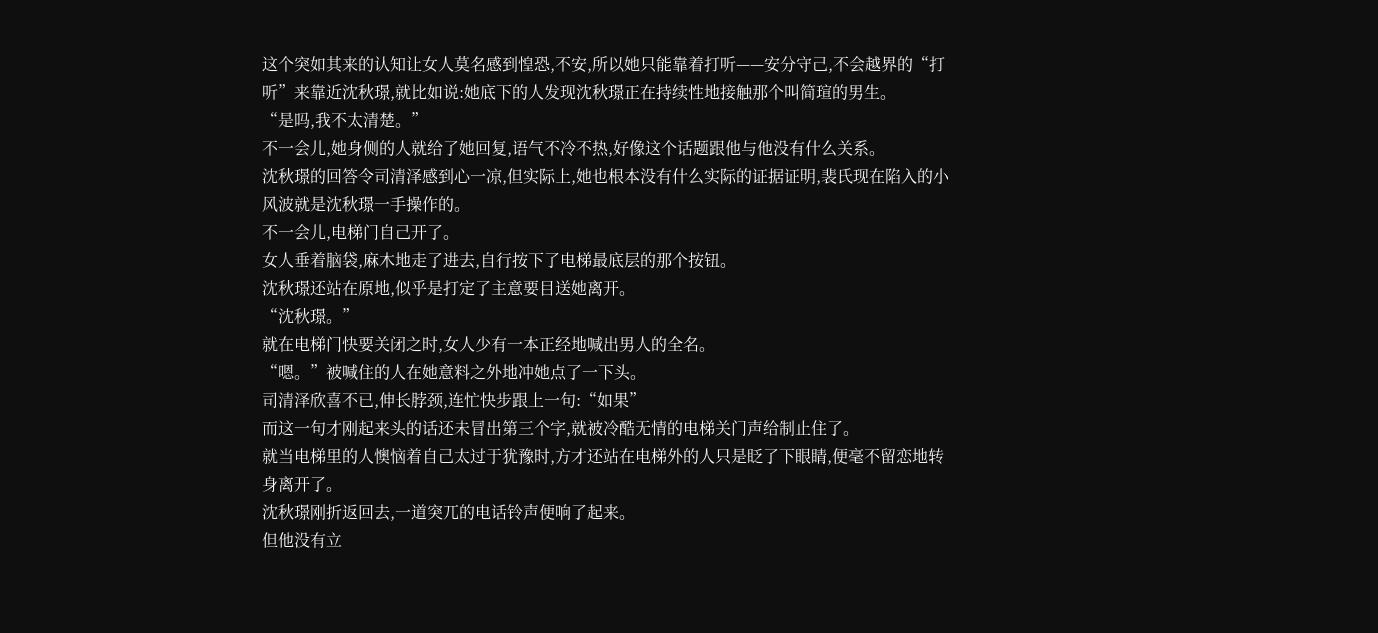这个突如其来的认知让女人莫名感到惶恐,不安,所以她只能靠着打听——安分守己,不会越界的“打听”来靠近沈秋璟,就比如说:她底下的人发现沈秋璟正在持续性地接触那个叫简瑄的男生。
“是吗,我不太清楚。”
不一会儿,她身侧的人就给了她回复,语气不冷不热,好像这个话题跟他与他没有什么关系。
沈秋璟的回答令司清泽感到心一凉,但实际上,她也根本没有什么实际的证据证明,裴氏现在陷入的小风波就是沈秋璟一手操作的。
不一会儿,电梯门自己开了。
女人垂着脑袋,麻木地走了进去,自行按下了电梯最底层的那个按钮。
沈秋璟还站在原地,似乎是打定了主意要目送她离开。
“沈秋璟。”
就在电梯门快要关闭之时,女人少有一本正经地喊出男人的全名。
“嗯。”被喊住的人在她意料之外地冲她点了一下头。
司清泽欣喜不已,伸长脖颈,连忙快步跟上一句:“如果”
而这一句才刚起来头的话还未冒出第三个字,就被冷酷无情的电梯关门声给制止住了。
就当电梯里的人懊恼着自己太过于犹豫时,方才还站在电梯外的人只是眨了下眼睛,便毫不留恋地转身离开了。
沈秋璟刚折返回去,一道突兀的电话铃声便响了起来。
但他没有立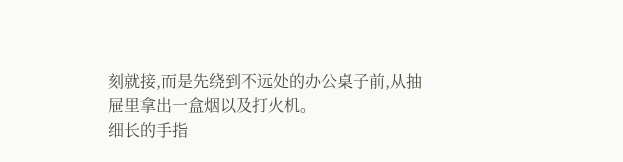刻就接,而是先绕到不远处的办公桌子前,从抽屉里拿出一盒烟以及打火机。
细长的手指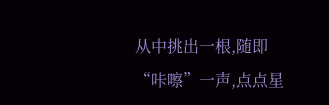从中挑出一根,随即“咔嚓”一声,点点星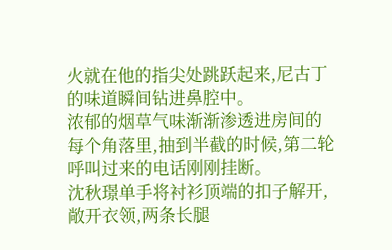火就在他的指尖处跳跃起来,尼古丁的味道瞬间钻进鼻腔中。
浓郁的烟草气味渐渐渗透进房间的每个角落里,抽到半截的时候,第二轮呼叫过来的电话刚刚挂断。
沈秋璟单手将衬衫顶端的扣子解开,敞开衣领,两条长腿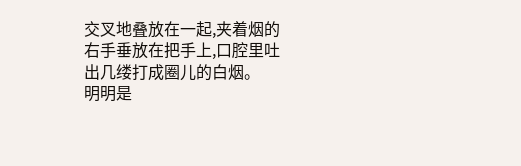交叉地叠放在一起,夹着烟的右手垂放在把手上,口腔里吐出几缕打成圈儿的白烟。
明明是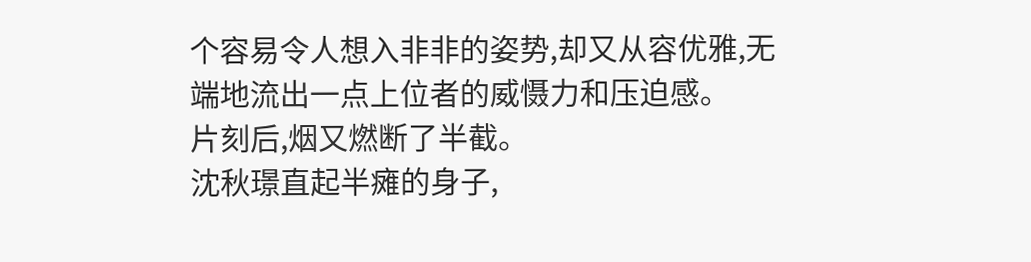个容易令人想入非非的姿势,却又从容优雅,无端地流出一点上位者的威慑力和压迫感。
片刻后,烟又燃断了半截。
沈秋璟直起半瘫的身子,